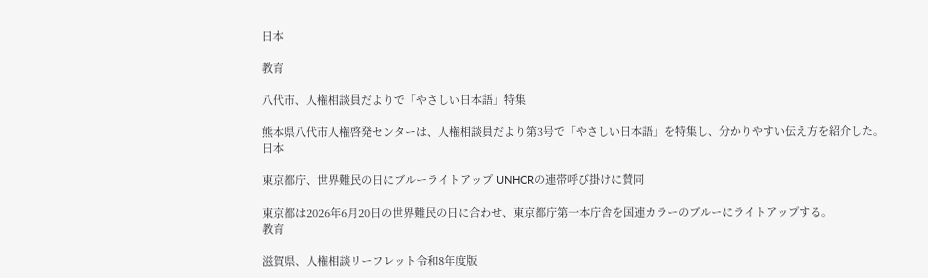日本

教育

八代市、人権相談員だよりで「やさしい日本語」特集

熊本県八代市人権啓発センターは、人権相談員だより第3号で「やさしい日本語」を特集し、分かりやすい伝え方を紹介した。
日本

東京都庁、世界難民の日にブルーライトアップ UNHCRの連帯呼び掛けに賛同

東京都は2026年6月20日の世界難民の日に合わせ、東京都庁第一本庁舎を国連カラーのブルーにライトアップする。
教育

滋賀県、人権相談リーフレット令和8年度版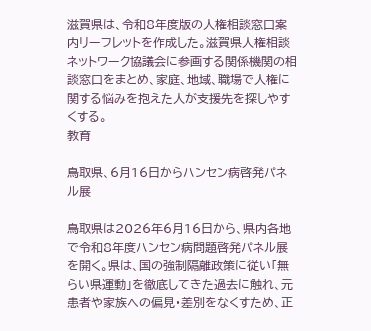滋賀県は、令和8年度版の人権相談窓口案内リーフレットを作成した。滋賀県人権相談ネットワーク協議会に参画する関係機関の相談窓口をまとめ、家庭、地域、職場で人権に関する悩みを抱えた人が支援先を探しやすくする。
教育

鳥取県、6月16日からハンセン病啓発パネル展

鳥取県は2026年6月16日から、県内各地で令和8年度ハンセン病問題啓発パネル展を開く。県は、国の強制隔離政策に従い「無らい県運動」を徹底してきた過去に触れ、元患者や家族への偏見・差別をなくすため、正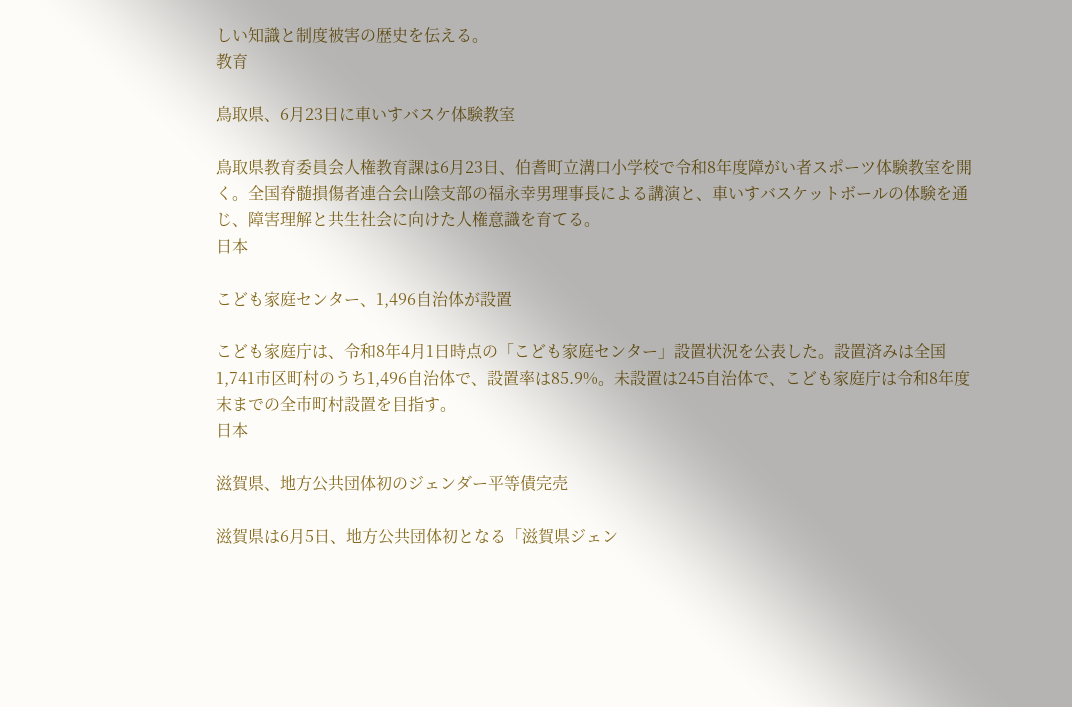しい知識と制度被害の歴史を伝える。
教育

鳥取県、6月23日に車いすバスケ体験教室

鳥取県教育委員会人権教育課は6月23日、伯耆町立溝口小学校で令和8年度障がい者スポーツ体験教室を開く。全国脊髄損傷者連合会山陰支部の福永幸男理事長による講演と、車いすバスケットボールの体験を通じ、障害理解と共生社会に向けた人権意識を育てる。
日本

こども家庭センター、1,496自治体が設置

こども家庭庁は、令和8年4月1日時点の「こども家庭センター」設置状況を公表した。設置済みは全国1,741市区町村のうち1,496自治体で、設置率は85.9%。未設置は245自治体で、こども家庭庁は令和8年度末までの全市町村設置を目指す。
日本

滋賀県、地方公共団体初のジェンダー平等債完売

滋賀県は6月5日、地方公共団体初となる「滋賀県ジェン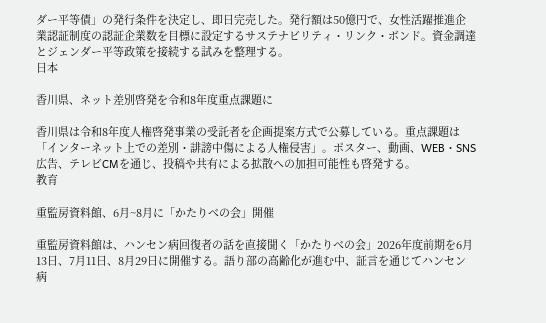ダー平等債」の発行条件を決定し、即日完売した。発行額は50億円で、女性活躍推進企業認証制度の認証企業数を目標に設定するサステナビリティ・リンク・ボンド。資金調達とジェンダー平等政策を接続する試みを整理する。
日本

香川県、ネット差別啓発を令和8年度重点課題に

香川県は令和8年度人権啓発事業の受託者を企画提案方式で公募している。重点課題は「インターネット上での差別・誹謗中傷による人権侵害」。ポスター、動画、WEB・SNS広告、テレビCMを通じ、投稿や共有による拡散への加担可能性も啓発する。
教育

重監房資料館、6月~8月に「かたりべの会」開催

重監房資料館は、ハンセン病回復者の話を直接聞く「かたりべの会」2026年度前期を6月13日、7月11日、8月29日に開催する。語り部の高齢化が進む中、証言を通じてハンセン病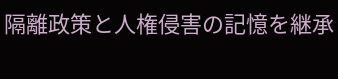隔離政策と人権侵害の記憶を継承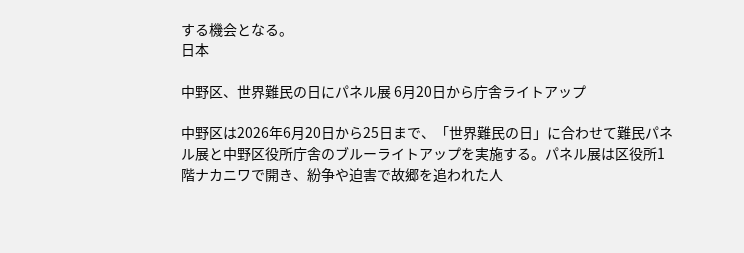する機会となる。
日本

中野区、世界難民の日にパネル展 6月20日から庁舎ライトアップ

中野区は2026年6月20日から25日まで、「世界難民の日」に合わせて難民パネル展と中野区役所庁舎のブルーライトアップを実施する。パネル展は区役所1階ナカニワで開き、紛争や迫害で故郷を追われた人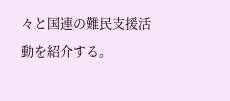々と国連の難民支援活動を紹介する。